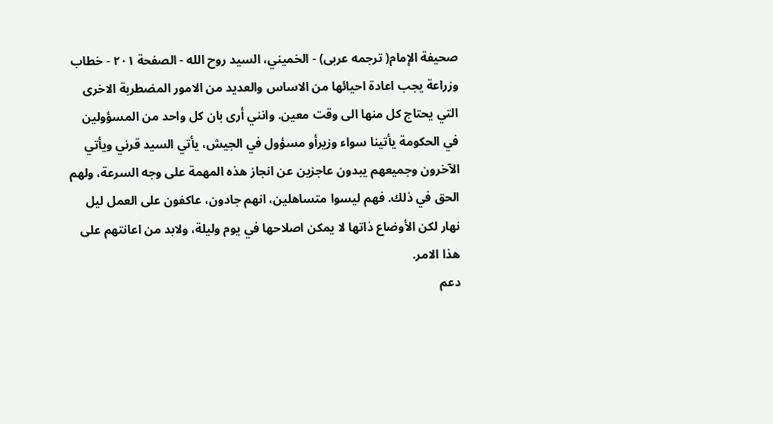صحيفة الإمام( ترجمه عربى) - الخميني، السيد روح الله - الصفحة ٢٠١ - خطاب
وزراعة يجب اعادة احيائها من الاساس والعديد من الامور المضطربة الاخرى التي يحتاج كل منها الى وقت معين. وانني أرى بان كل واحد من المسؤولين في الحكومة يأتينا سواء وزيرأو مسؤول في الجيش، يأتي السيد قرني ويأتي الآخرون وجميعهم يبدون عاجزين عن انجاز هذه المهمة على وجه السرعة، ولهم الحق في ذلك. فهم ليسوا متساهلين، انهم جادون، عاكفون على العمل ليل نهار لكن الأوضاع ذاتها لا يمكن اصلاحها في يوم وليلة، ولابد من اعانتهم على هذا الامر.
دعم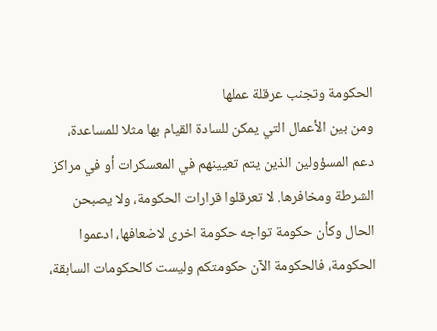الحكومة وتجنب عرقلة عملها
ومن بين الأعمال التي يمكن للسادة القيام بها مثلا للمساعدة، دعم المسؤولين الذين يتم تعيينهم في المعسكرات أو في مراكز الشرطة ومخافرها. لا تعرقلوا قرارات الحكومة، ولا يصبحن الحال وكأن حكومة تواجه حكومة اخرى لاضعافها، ادعموا الحكومة، فالحكومة الآن حكومتكم وليست كالحكومات السابقة،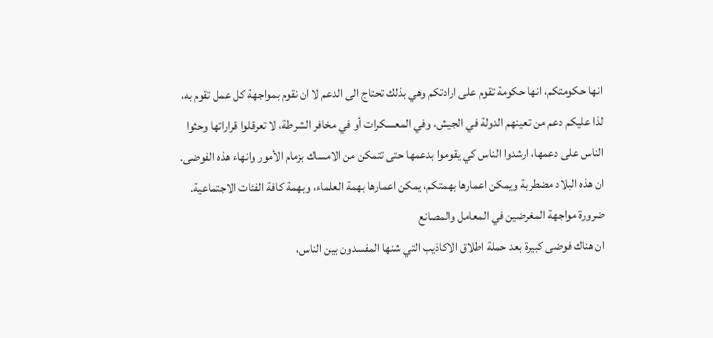انها حكومتكم، انها حكومة تقوم على ارادتكم وهي بذلك تحتاج الى الدعم لا ان نقوم بمواجهة كل عمل تقوم به، لذا عليكم دعم من تعينهم الدولة في الجيش، وفي المعسكرات أو في مخافر الشرطة، لا تعرقلوا قراراتها وحثوا الناس على دعمها، ارشدوا الناس كي يقوموا بدعمها حتى تتمكن من الامساك بزمام الأمور وانهاء هذه الفوضى.
ان هذه البلاد مضطربة ويمكن اعمارها بهمتكم، يمكن اعمارها بهمة العلماء، وبهمة كافة الفئات الاجتماعية.
ضرورة مواجهة المغرضين في المعامل والمصانع
ان هناك فوضى كبيرة بعد حملة اطلاق الاكاذيب التي شنها المفسدون بين الناس،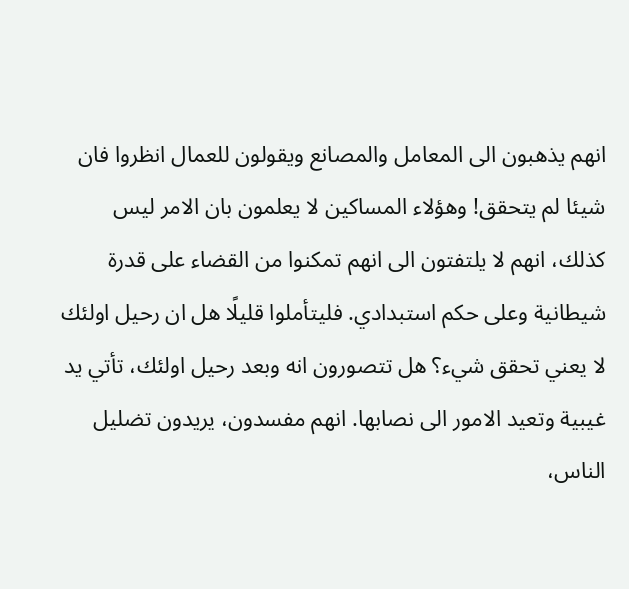انهم يذهبون الى المعامل والمصانع ويقولون للعمال انظروا فان شيئا لم يتحقق! وهؤلاء المساكين لا يعلمون بان الامر ليس كذلك، انهم لا يلتفتون الى انهم تمكنوا من القضاء على قدرة شيطانية وعلى حكم استبدادي. فليتأملوا قليلًا هل ان رحيل اولئك لا يعني تحقق شيء؟ هل تتصورون انه وبعد رحيل اولئك، تأتي يد غيبية وتعيد الامور الى نصابها. انهم مفسدون، يريدون تضليل الناس،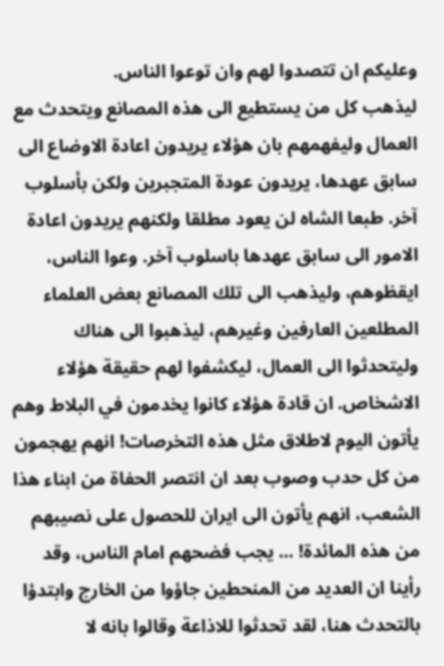وعليكم ان تتصدوا لهم وان توعوا الناس.
ليذهب كل من يستطيع الى هذه المصانع ويتحدث مع العمال وليفهمهم بان هؤلاء يريدون اعادة الاوضاع الى سابق عهدها، يريدون عودة المتجبرين ولكن بأسلوب آخر. طبعا الشاه لن يعود مطلقا ولكنهم يريدون اعادة الامور الى سابق عهدها باسلوب آخر. وعوا الناس، ايقظوهم، وليذهب الى تلك المصانع بعض العلماء المطلعين العارفين وغيرهم، ليذهبوا الى هناك وليتحدثوا الى العمال، ليكشفوا لهم حقيقة هؤلاء الاشخاص. ان قادة هؤلاء كانوا يخدمون في البلاط وهم يأتون اليوم لاطلاق مثل هذه التخرصات! انهم يهجمون من كل حدب وصوب بعد ان انتصر الحفاة من ابناء هذا الشعب، انهم يأتون الى ايران للحصول على نصيبهم من هذه المائدة! ... يجب فضحهم امام الناس، وقد رأينا ان العديد من المنحطين جاؤوا من الخارج وابتدؤا بالتحدث هنا، لقد تحدثوا للاذاعة وقالوا بانه لا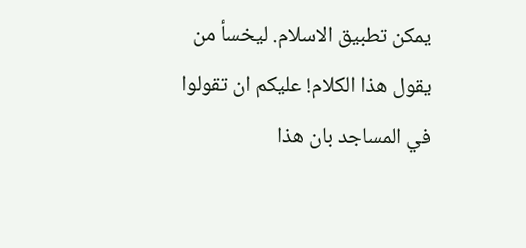يمكن تطبيق الاسلام. ليخسأ من يقول هذا الكلام! عليكم ان تقولوا في المساجد بان هذا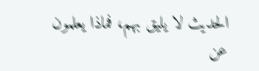الحديث لا يليق بهم، فماذا يعلمون عن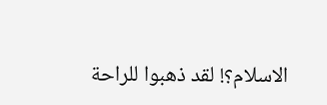الاسلام؟! لقد ذهبوا للراحة